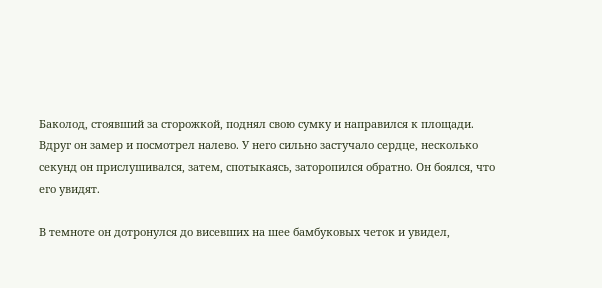Баколод, стоявший за сторожкой, поднял свою сумку и направился к площади. Вдруг он замер и посмотрел налево. У него сильно застучало сердце, несколько секунд он прислушивался, затем, спотыкаясь, заторопился обратно. Он боялся, что его увидят.

В темноте он дотронулся до висевших на шее бамбуковых четок и увидел,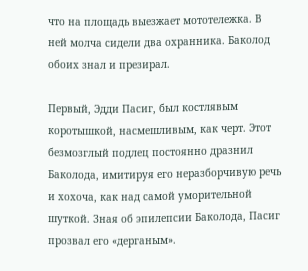что на площадь выезжает мототележка. В ней молча сидели два охранника. Баколод обоих знал и презирал.

Первый, Эдди Пасиг, был костлявым коротышкой, насмешливым, как черт. Этот безмозглый подлец постоянно дразнил Баколода, имитируя его неразборчивую речь и хохоча, как над самой уморительной шуткой. Зная об эпилепсии Баколода, Пасиг прозвал его «дерганым».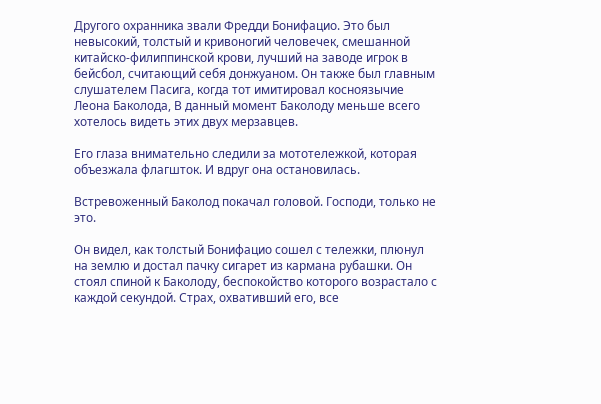Другого охранника звали Фредди Бонифацио. Это был невысокий, толстый и кривоногий человечек, смешанной китайско-филиппинской крови, лучший на заводе игрок в бейсбол, считающий себя донжуаном. Он также был главным слушателем Пасига, когда тот имитировал косноязычие Леона Баколода, В данный момент Баколоду меньше всего хотелось видеть этих двух мерзавцев.

Его глаза внимательно следили за мототележкой, которая объезжала флагшток. И вдруг она остановилась.

Встревоженный Баколод покачал головой. Господи, только не это.

Он видел, как толстый Бонифацио сошел с тележки, плюнул на землю и достал пачку сигарет из кармана рубашки. Он стоял спиной к Баколоду, беспокойство которого возрастало с каждой секундой. Страх, охвативший его, все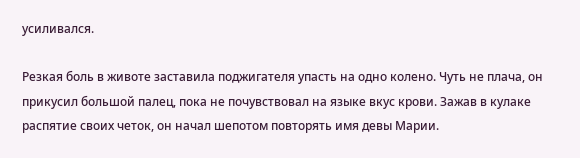усиливался.

Резкая боль в животе заставила поджигателя упасть на одно колено. Чуть не плача, он прикусил большой палец, пока не почувствовал на языке вкус крови. Зажав в кулаке распятие своих четок, он начал шепотом повторять имя девы Марии.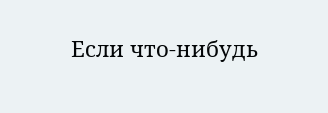Если что-нибудь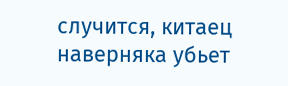случится, китаец наверняка убьет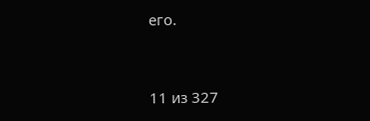его.



11 из 327